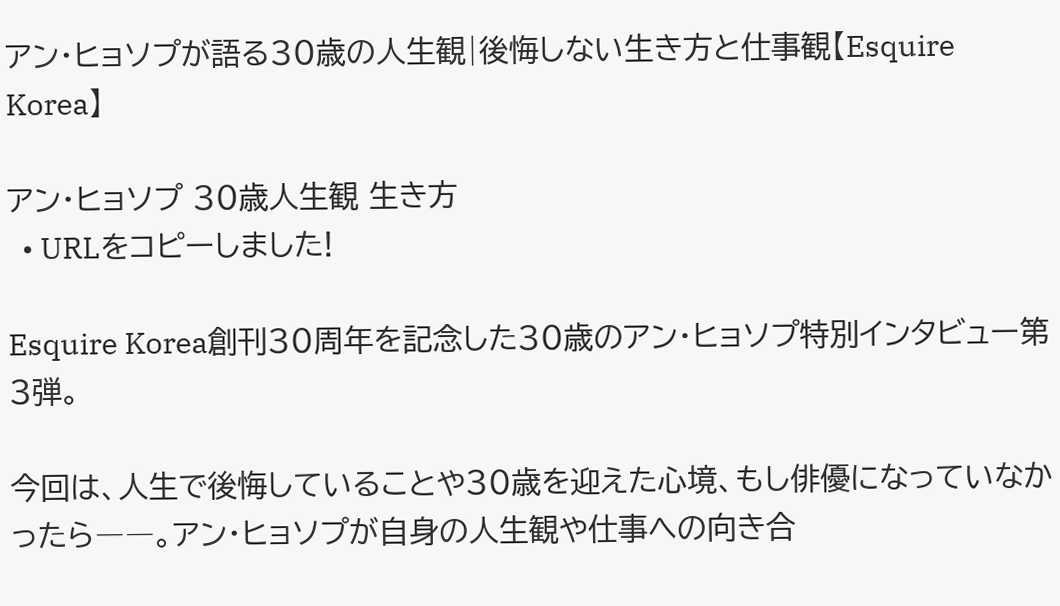アン・ヒョソプが語る30歳の人生観|後悔しない生き方と仕事観【Esquire Korea】

アン・ヒョソプ 30歳人生観 生き方
  • URLをコピーしました!

Esquire Korea創刊30周年を記念した30歳のアン・ヒョソプ特別インタビュー第3弾。

今回は、人生で後悔していることや30歳を迎えた心境、もし俳優になっていなかったら――。アン・ヒョソプが自身の人生観や仕事への向き合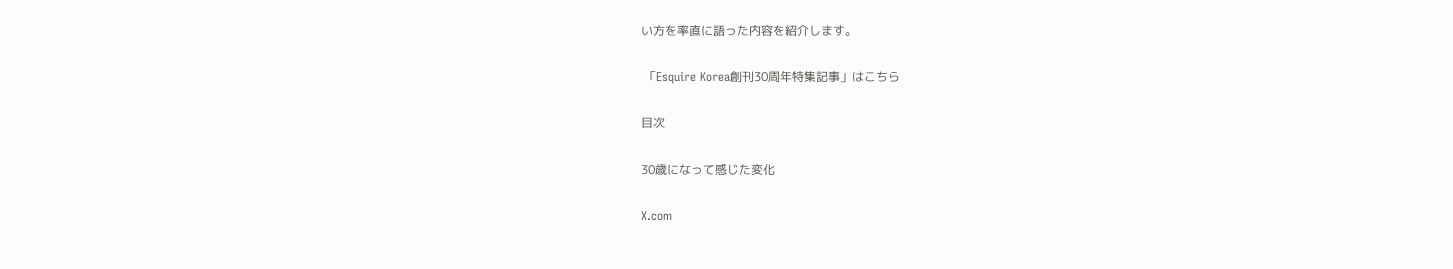い方を率直に語った内容を紹介します。

 「Esquire Korea創刊30周年特集記事」はこちら

目次

30歳になって感じた変化

X.com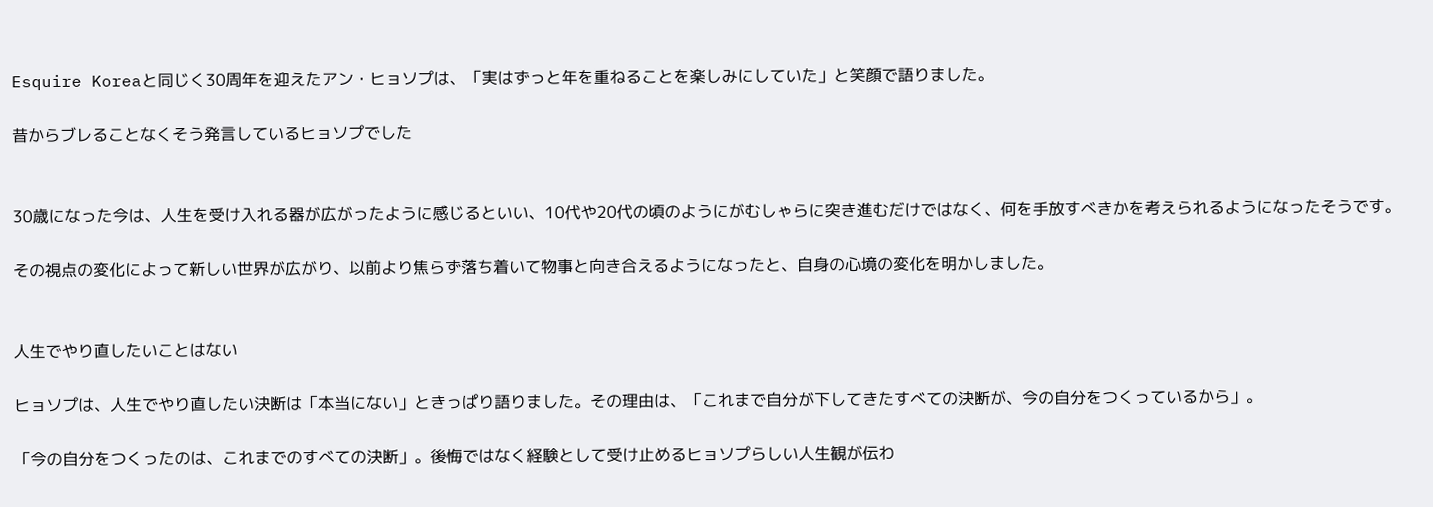Esquire Koreaと同じく30周年を迎えたアン・ヒョソプは、「実はずっと年を重ねることを楽しみにしていた」と笑顔で語りました。

昔からブレることなくそう発言しているヒョソプでした


30歳になった今は、人生を受け入れる器が広がったように感じるといい、10代や20代の頃のようにがむしゃらに突き進むだけではなく、何を手放すべきかを考えられるようになったそうです。

その視点の変化によって新しい世界が広がり、以前より焦らず落ち着いて物事と向き合えるようになったと、自身の心境の変化を明かしました。


人生でやり直したいことはない

ヒョソプは、人生でやり直したい決断は「本当にない」ときっぱり語りました。その理由は、「これまで自分が下してきたすべての決断が、今の自分をつくっているから」。

「今の自分をつくったのは、これまでのすべての決断」。後悔ではなく経験として受け止めるヒョソプらしい人生観が伝わ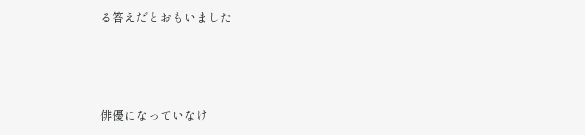る答えだとおもいました



俳優になっていなけ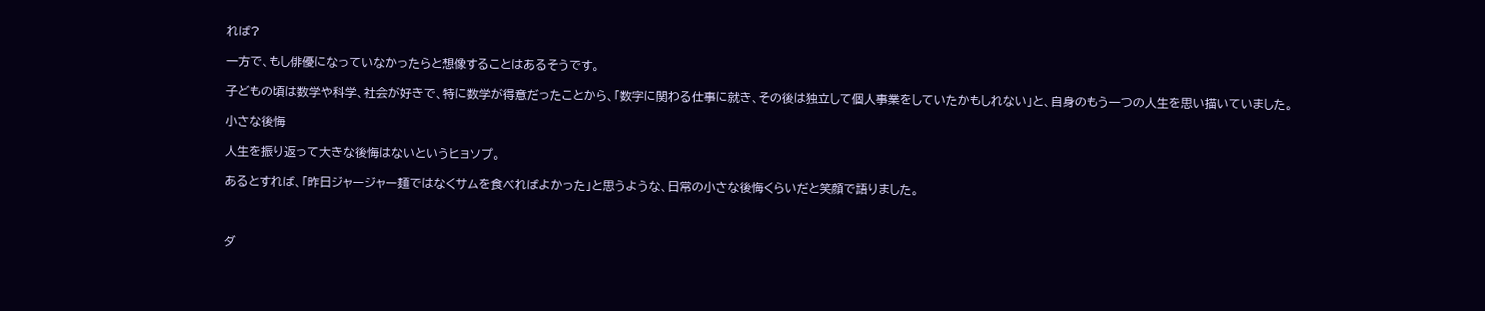れば?

一方で、もし俳優になっていなかったらと想像することはあるそうです。

子どもの頃は数学や科学、社会が好きで、特に数学が得意だったことから、「数字に関わる仕事に就き、その後は独立して個人事業をしていたかもしれない」と、自身のもう一つの人生を思い描いていました。

小さな後悔

人生を振り返って大きな後悔はないというヒョソプ。

あるとすれば、「昨日ジャージャー麺ではなくサムを食べればよかった」と思うような、日常の小さな後悔くらいだと笑顔で語りました。



ダ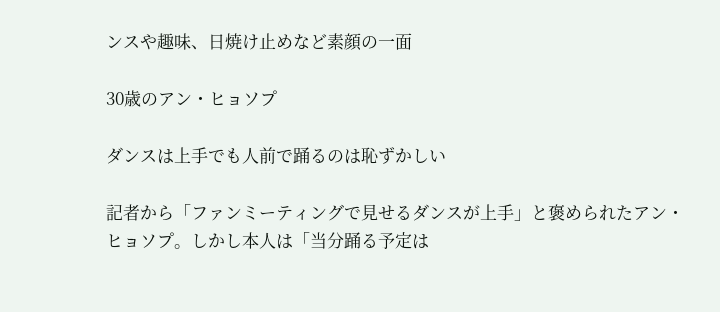ンスや趣味、日焼け止めなど素顔の一面

30歳のアン・ヒョソプ

ダンスは上手でも人前で踊るのは恥ずかしい

記者から「ファンミーティングで見せるダンスが上手」と褒められたアン・ヒョソプ。しかし本人は「当分踊る予定は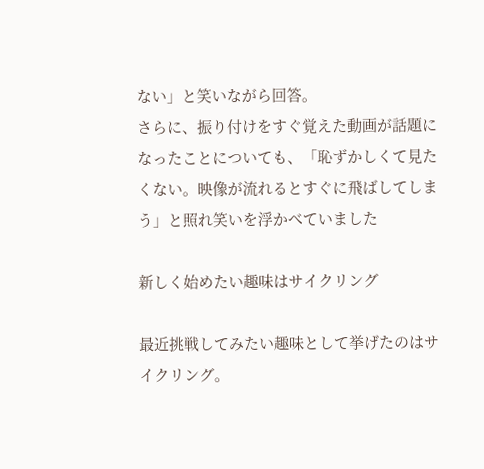ない」と笑いながら回答。
さらに、振り付けをすぐ覚えた動画が話題になったことについても、「恥ずかしくて見たくない。映像が流れるとすぐに飛ばしてしまう」と照れ笑いを浮かべていました

新しく始めたい趣味はサイクリング

最近挑戦してみたい趣味として挙げたのはサイクリング。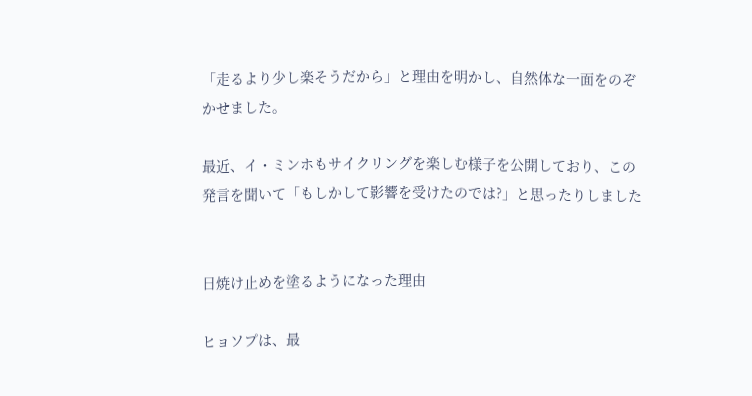「走るより少し楽そうだから」と理由を明かし、自然体な一面をのぞかせました。

最近、イ・ミンホもサイクリングを楽しむ様子を公開しており、この発言を聞いて「もしかして影響を受けたのでは?」と思ったりしました


日焼け止めを塗るようになった理由

ヒョソプは、最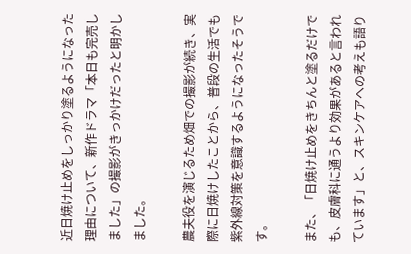近日焼け止めをしっかり塗るようになった理由について、新作ドラマ「本日も完売しました」の撮影がきっかけだったと明かしました。

農夫役を演じるため畑での撮影が続き、実際に日焼けしたことから、普段の生活でも紫外線対策を意識するようになったそうです。

また、「日焼け止めをきちんと塗るだけでも、皮膚科に通うより効果があると言われています」と、スキンケアへの考えも語り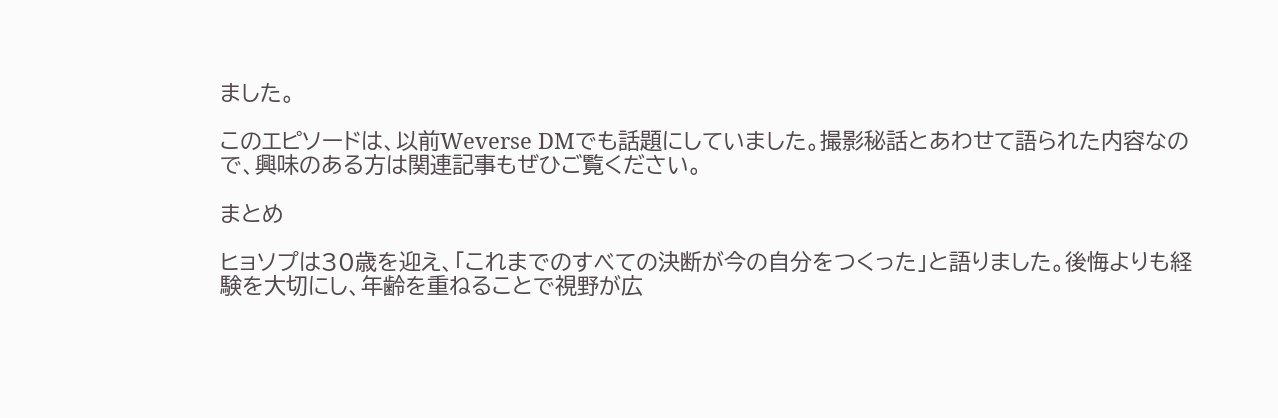ました。

このエピソードは、以前Weverse DMでも話題にしていました。撮影秘話とあわせて語られた内容なので、興味のある方は関連記事もぜひご覧ください。

まとめ

ヒョソプは30歳を迎え、「これまでのすべての決断が今の自分をつくった」と語りました。後悔よりも経験を大切にし、年齢を重ねることで視野が広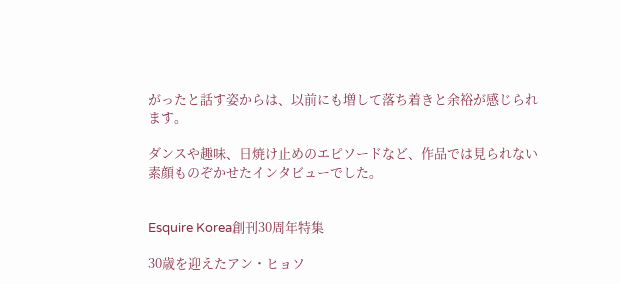がったと話す姿からは、以前にも増して落ち着きと余裕が感じられます。

ダンスや趣味、日焼け止めのエピソードなど、作品では見られない素顔ものぞかせたインタビューでした。


Esquire Korea創刊30周年特集

30歳を迎えたアン・ヒョソ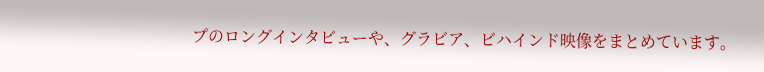プのロングインタビューや、グラビア、ビハインド映像をまとめています。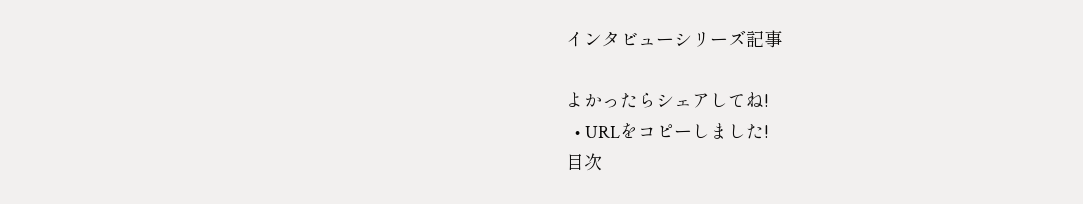インタビューシリーズ記事

よかったらシェアしてね!
  • URLをコピーしました!
目次